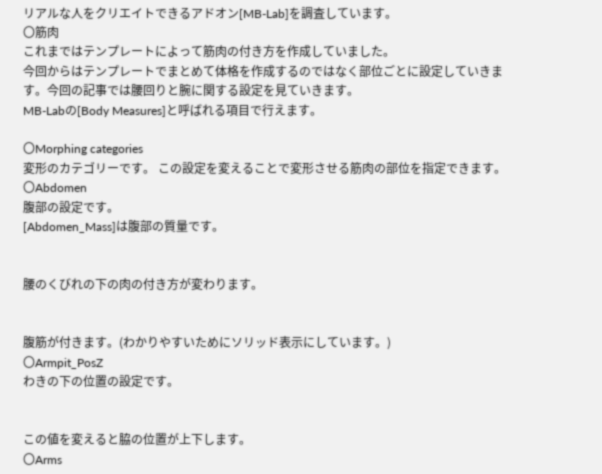リアルな人をクリエイトできるアドオン[MB-Lab]を調査しています。
〇筋肉
これまではテンプレートによって筋肉の付き方を作成していました。
今回からはテンプレートでまとめて体格を作成するのではなく部位ごとに設定していきます。今回の記事では腰回りと腕に関する設定を見ていきます。
MB-Labの[Body Measures]と呼ばれる項目で行えます。

〇Morphing categories
変形のカテゴリーです。 この設定を変えることで変形させる筋肉の部位を指定できます。
〇Abdomen
腹部の設定です。
[Abdomen_Mass]は腹部の質量です。


腰のくびれの下の肉の付き方が変わります。


腹筋が付きます。(わかりやすいためにソリッド表示にしています。)
〇Armpit_PosZ
わきの下の位置の設定です。


この値を変えると脇の位置が上下します。
〇Arms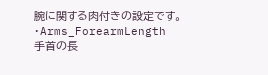腕に関する肉付きの設定です。
・Arms_ForearmLength
手首の長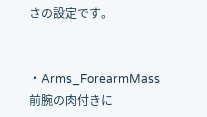さの設定です。


・Arms_ForearmMass
前腕の肉付きに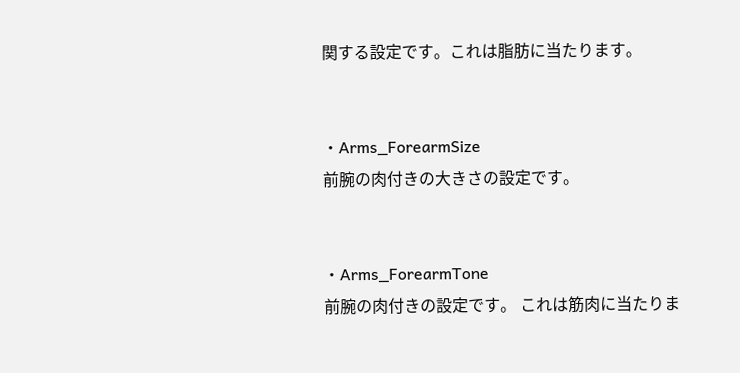関する設定です。これは脂肪に当たります。


・Arms_ForearmSize
前腕の肉付きの大きさの設定です。


・Arms_ForearmTone
前腕の肉付きの設定です。 これは筋肉に当たりま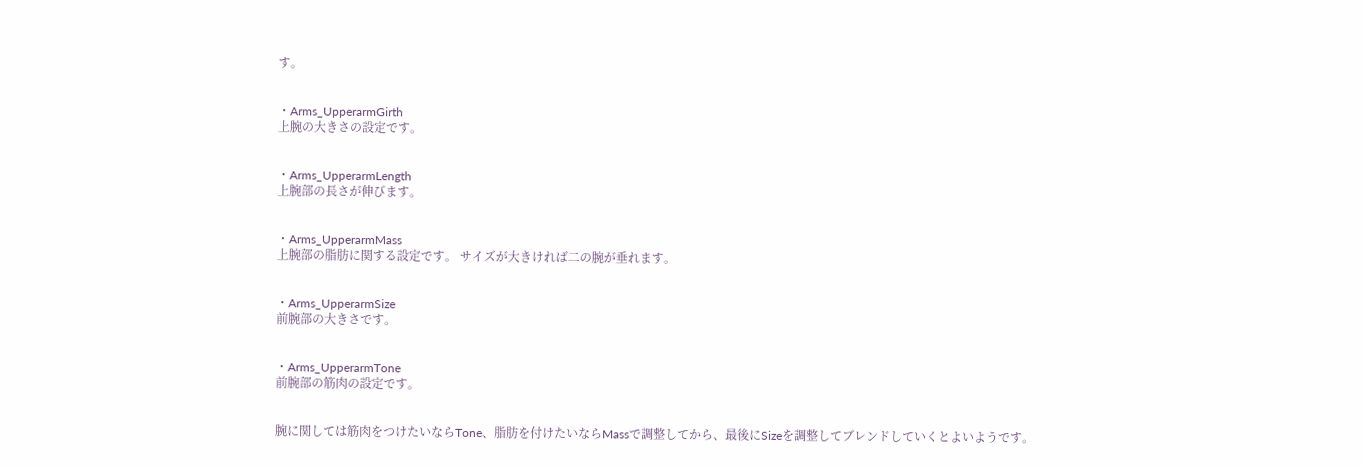す。


・Arms_UpperarmGirth
上腕の大きさの設定です。


・Arms_UpperarmLength
上腕部の長さが伸びます。


・Arms_UpperarmMass
上腕部の脂肪に関する設定です。 サイズが大きければ二の腕が垂れます。


・Arms_UpperarmSize
前腕部の大きさです。


・Arms_UpperarmTone
前腕部の筋肉の設定です。


腕に関しては筋肉をつけたいならTone、脂肪を付けたいならMassで調整してから、最後にSizeを調整してブレンドしていくとよいようです。